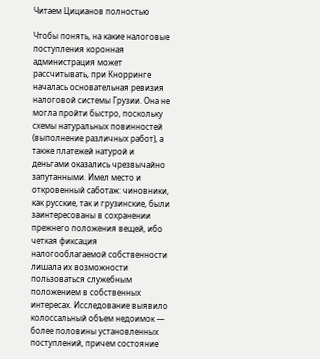Читаем Цицианов полностью

Чтобы понять, на какие налоговые поступления коронная администрация может рассчитывать, при Кнорринге началась основательная ревизия налоговой системы Грузии. Она не могла пройти быстро, поскольку схемы натуральных повинностей (выполнение различных работ), а также платежей натурой и деньгами оказались чрезвычайно запутанными. Имел место и откровенный саботаж: чиновники, как русские, так и грузинские, были заинтересованы в сохранении прежнего положения вещей, ибо четкая фиксация налогооблагаемой собственности лишала их возможности пользоваться служебным положением в собственных интересах. Исследование выявило колоссальный объем недоимок — более половины установленных поступлений, причем состояние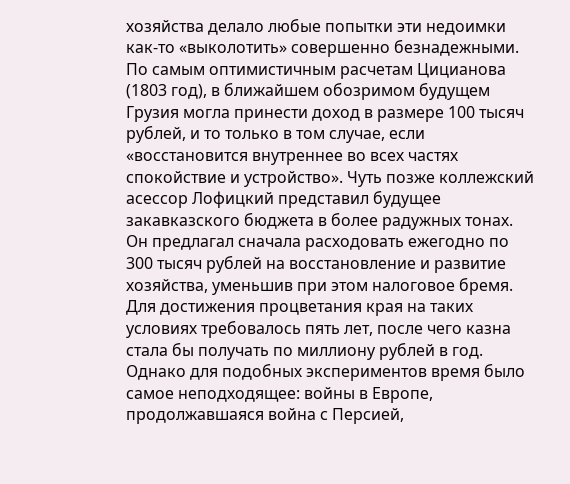хозяйства делало любые попытки эти недоимки как-то «выколотить» совершенно безнадежными. По самым оптимистичным расчетам Цицианова (1803 год), в ближайшем обозримом будущем Грузия могла принести доход в размере 100 тысяч рублей, и то только в том случае, если «восстановится внутреннее во всех частях спокойствие и устройство». Чуть позже коллежский асессор Лофицкий представил будущее закавказского бюджета в более радужных тонах. Он предлагал сначала расходовать ежегодно по 300 тысяч рублей на восстановление и развитие хозяйства, уменьшив при этом налоговое бремя. Для достижения процветания края на таких условиях требовалось пять лет, после чего казна стала бы получать по миллиону рублей в год. Однако для подобных экспериментов время было самое неподходящее: войны в Европе, продолжавшаяся война с Персией,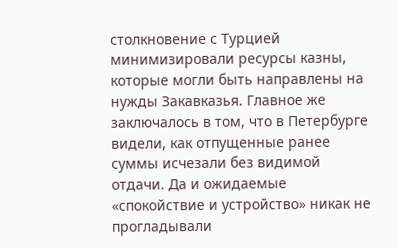столкновение с Турцией минимизировали ресурсы казны, которые могли быть направлены на нужды Закавказья. Главное же заключалось в том, что в Петербурге видели, как отпущенные ранее суммы исчезали без видимой отдачи. Да и ожидаемые «спокойствие и устройство» никак не прогладывали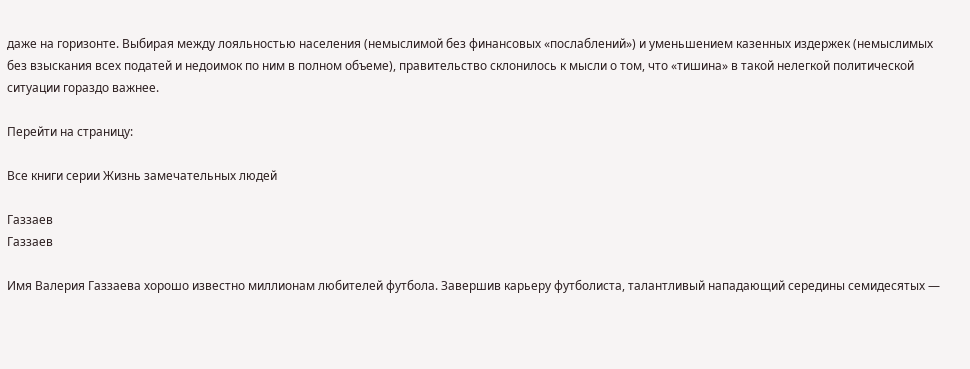даже на горизонте. Выбирая между лояльностью населения (немыслимой без финансовых «послаблений») и уменьшением казенных издержек (немыслимых без взыскания всех податей и недоимок по ним в полном объеме), правительство склонилось к мысли о том, что «тишина» в такой нелегкой политической ситуации гораздо важнее.

Перейти на страницу:

Все книги серии Жизнь замечательных людей

Газзаев
Газзаев

Имя Валерия Газзаева хорошо известно миллионам любителей футбола. Завершив карьеру футболиста, талантливый нападающий середины семидесятых —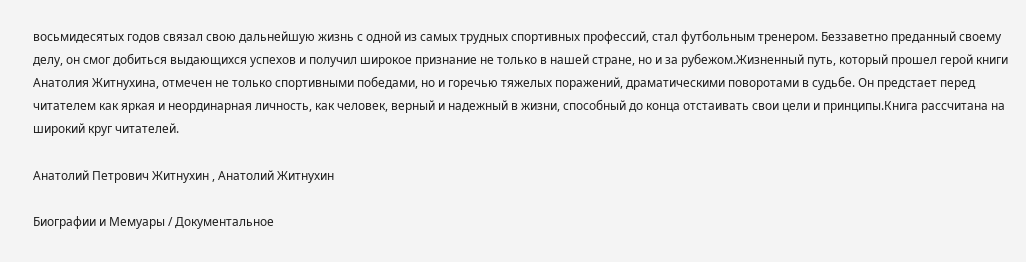восьмидесятых годов связал свою дальнейшую жизнь с одной из самых трудных спортивных профессий, стал футбольным тренером. Беззаветно преданный своему делу, он смог добиться выдающихся успехов и получил широкое признание не только в нашей стране, но и за рубежом.Жизненный путь, который прошел герой книги Анатолия Житнухина, отмечен не только спортивными победами, но и горечью тяжелых поражений, драматическими поворотами в судьбе. Он предстает перед читателем как яркая и неординарная личность, как человек, верный и надежный в жизни, способный до конца отстаивать свои цели и принципы.Книга рассчитана на широкий круг читателей.

Анатолий Петрович Житнухин , Анатолий Житнухин

Биографии и Мемуары / Документальное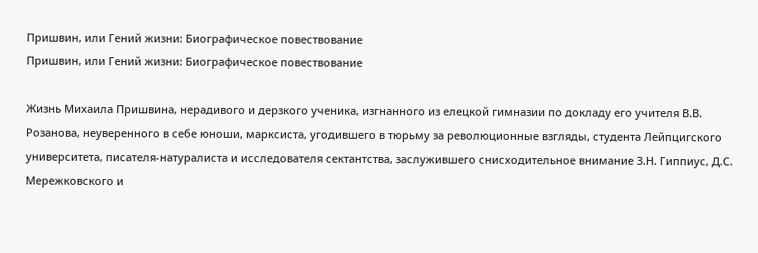Пришвин, или Гений жизни: Биографическое повествование
Пришвин, или Гений жизни: Биографическое повествование

Жизнь Михаила Пришвина, нерадивого и дерзкого ученика, изгнанного из елецкой гимназии по докладу его учителя В.В. Розанова, неуверенного в себе юноши, марксиста, угодившего в тюрьму за революционные взгляды, студента Лейпцигского университета, писателя-натуралиста и исследователя сектантства, заслужившего снисходительное внимание З.Н. Гиппиус, Д.С. Мережковского и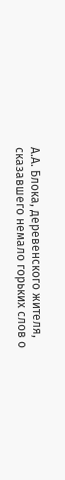А.А. Блока, деревенского жителя, сказавшего немало горьких слов о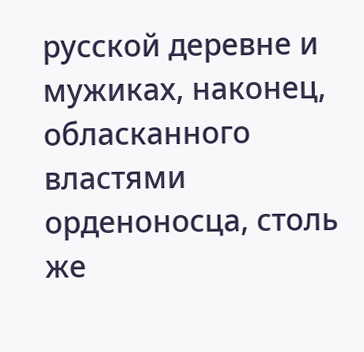русской деревне и мужиках, наконец, обласканного властями орденоносца, столь же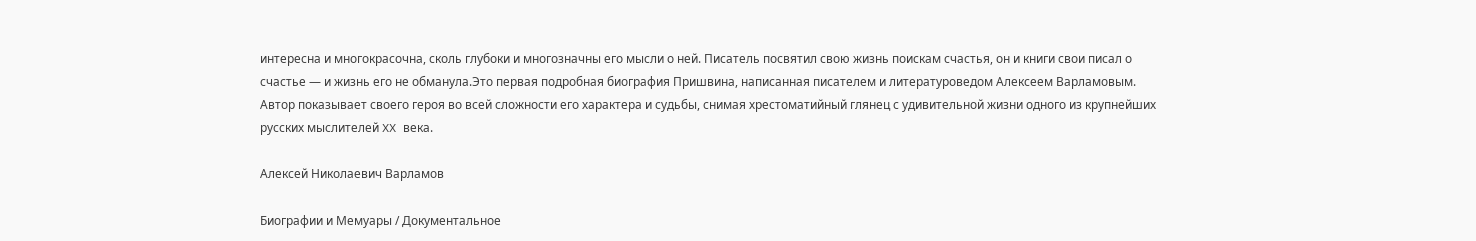интересна и многокрасочна, сколь глубоки и многозначны его мысли о ней. Писатель посвятил свою жизнь поискам счастья, он и книги свои писал о счастье — и жизнь его не обманула.Это первая подробная биография Пришвина, написанная писателем и литературоведом Алексеем Варламовым. Автор показывает своего героя во всей сложности его характера и судьбы, снимая хрестоматийный глянец с удивительной жизни одного из крупнейших русских мыслителей XX века.

Алексей Николаевич Варламов

Биографии и Мемуары / Документальное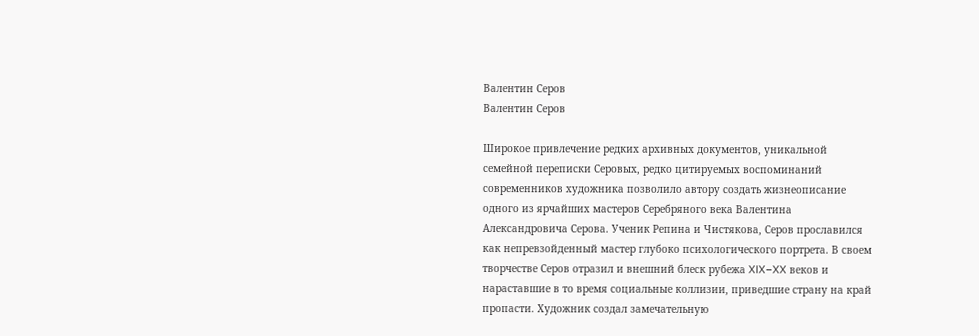Валентин Серов
Валентин Серов

Широкое привлечение редких архивных документов, уникальной семейной переписки Серовых, редко цитируемых воспоминаний современников художника позволило автору создать жизнеописание одного из ярчайших мастеров Серебряного века Валентина Александровича Серова. Ученик Репина и Чистякова, Серов прославился как непревзойденный мастер глубоко психологического портрета. В своем творчестве Серов отразил и внешний блеск рубежа XIX–XX веков и нараставшие в то время социальные коллизии, приведшие страну на край пропасти. Художник создал замечательную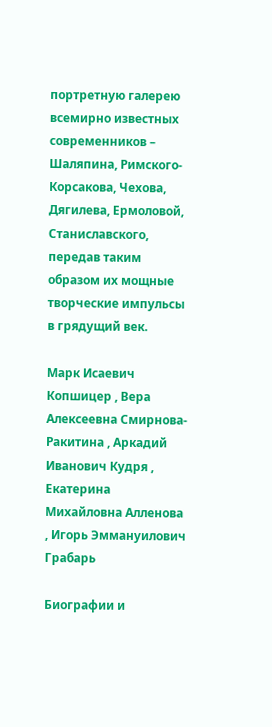портретную галерею всемирно известных современников – Шаляпина, Римского-Корсакова, Чехова, Дягилева, Ермоловой, Станиславского, передав таким образом их мощные творческие импульсы в грядущий век.

Марк Исаевич Копшицер , Вера Алексеевна Смирнова-Ракитина , Аркадий Иванович Кудря , Екатерина Михайловна Алленова , Игорь Эммануилович Грабарь

Биографии и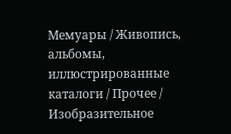Мемуары / Живопись, альбомы, иллюстрированные каталоги / Прочее / Изобразительное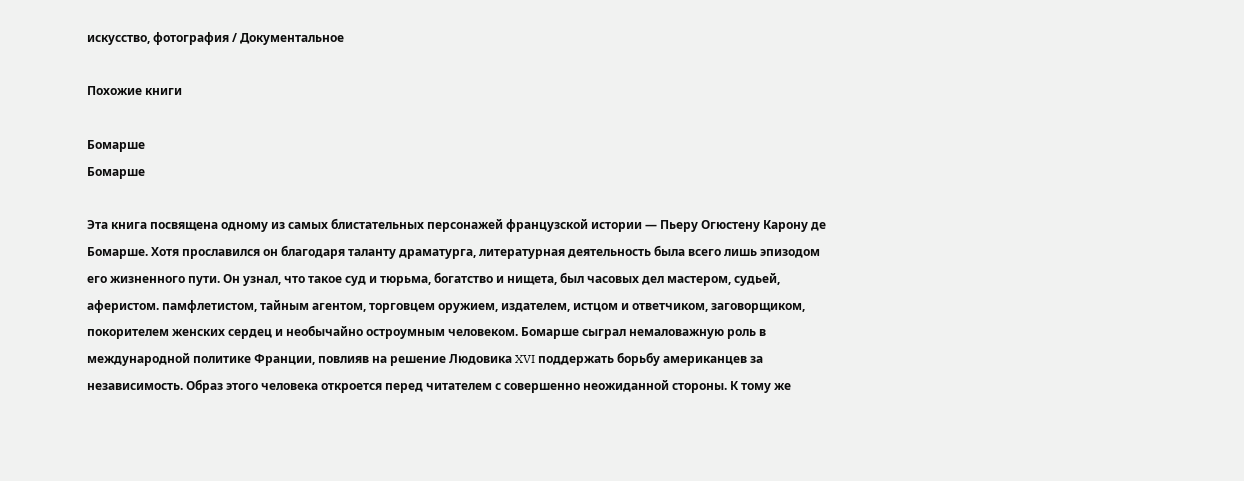искусство, фотография / Документальное

Похожие книги

Бомарше
Бомарше

Эта книга посвящена одному из самых блистательных персонажей французской истории — Пьеру Огюстену Карону де Бомарше. Хотя прославился он благодаря таланту драматурга, литературная деятельность была всего лишь эпизодом его жизненного пути. Он узнал, что такое суд и тюрьма, богатство и нищета, был часовых дел мастером, судьей, аферистом. памфлетистом, тайным агентом, торговцем оружием, издателем, истцом и ответчиком, заговорщиком, покорителем женских сердец и необычайно остроумным человеком. Бомарше сыграл немаловажную роль в международной политике Франции, повлияв на решение Людовика XVI поддержать борьбу американцев за независимость. Образ этого человека откроется перед читателем с совершенно неожиданной стороны. К тому же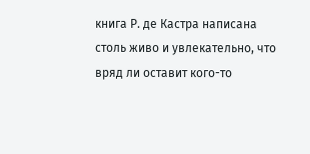книга Р. де Кастра написана столь живо и увлекательно, что вряд ли оставит кого-то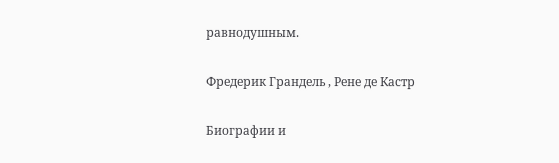равнодушным.

Фредерик Грандель , Рене де Кастр

Биографии и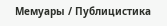Мемуары / Публицистика